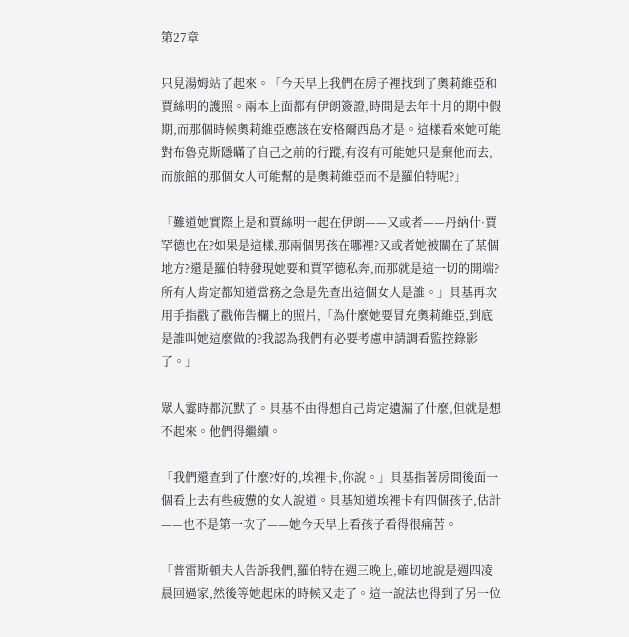第27章

只見湯姆站了起來。「今天早上我們在房子裡找到了奧莉維亞和賈絲明的護照。兩本上面都有伊朗簽證,時間是去年十月的期中假期,而那個時候奧莉維亞應該在安格爾西島才是。這樣看來她可能對布魯克斯隱瞞了自己之前的行蹤,有沒有可能她只是棄他而去,而旅館的那個女人可能幫的是奧莉維亞而不是羅伯特呢?」

「難道她實際上是和賈絲明一起在伊朗——又或者——丹納什·賈罕德也在?如果是這樣,那兩個男孩在哪裡?又或者她被關在了某個地方?還是羅伯特發現她要和賈罕德私奔,而那就是這一切的開端?所有人肯定都知道當務之急是先查出這個女人是誰。」貝基再次用手指戳了戳佈告欄上的照片,「為什麼她要冒充奧莉維亞,到底是誰叫她這麼做的?我認為我們有必要考慮申請調看監控錄影了。」

眾人霎時都沉默了。貝基不由得想自己肯定遺漏了什麼,但就是想不起來。他們得繼續。

「我們還查到了什麼?好的,埃裡卡,你說。」貝基指著房間後面一個看上去有些疲憊的女人說道。貝基知道埃裡卡有四個孩子,估計——也不是第一次了——她今天早上看孩子看得很痛苦。

「普雷斯頓夫人告訴我們,羅伯特在週三晚上,確切地說是週四凌晨回過家,然後等她起床的時候又走了。這一說法也得到了另一位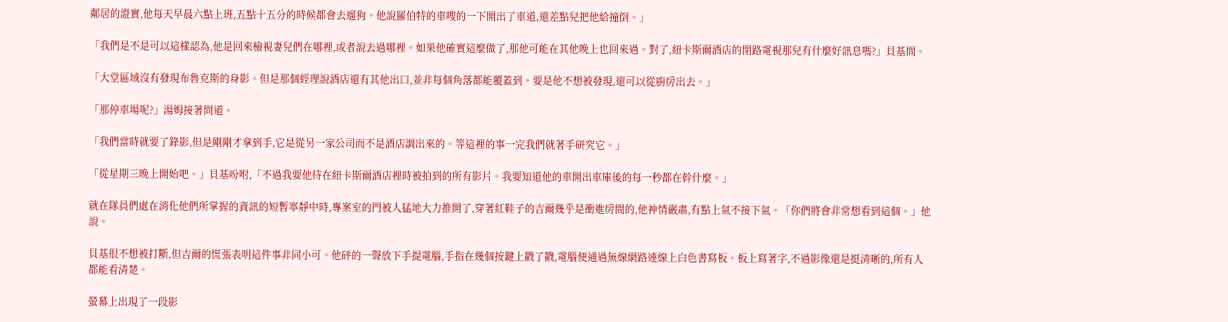鄰居的證實,他每天早晨六點上班,五點十五分的時候都會去遛狗。他說羅伯特的車嗖的一下開出了車道,還差點兒把他給撞倒。」

「我們是不是可以這樣認為,他是回來檢視妻兒們在哪裡,或者說去過哪裡。如果他確實這麼做了,那他可能在其他晚上也回來過。對了,紐卡斯爾酒店的閉路電視那兒有什麼好訊息嗎?」貝基問。

「大堂區域沒有發現布魯克斯的身影。但是那個經理說酒店還有其他出口,並非每個角落都能覆蓋到。要是他不想被發現,還可以從廚房出去。」

「那停車場呢?」湯姆接著問道。

「我們當時就要了錄影,但是剛剛才拿到手,它是從另一家公司而不是酒店調出來的。等這裡的事一完我們就著手研究它。」

「從星期三晚上開始吧。」貝基吩咐,「不過我要他待在紐卡斯爾酒店裡時被拍到的所有影片。我要知道他的車開出車庫後的每一秒都在幹什麼。」

就在隊員們處在消化他們所掌握的資訊的短暫寧靜中時,專案室的門被人猛地大力推開了,穿著紅鞋子的吉爾幾乎是衝進房間的,他神情嚴肅,有點上氣不接下氣。「你們將會非常想看到這個。」他說。

貝基很不想被打斷,但吉爾的慌張表明這件事非同小可。他砰的一聲放下手提電腦,手指在幾個按鍵上戳了戳,電腦便通過無線網路連線上白色書寫板。板上寫著字,不過影像還是挺清晰的,所有人都能看清楚。

螢幕上出現了一段影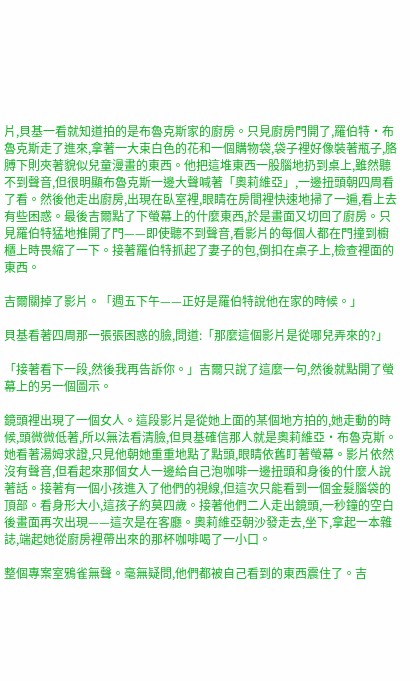片,貝基一看就知道拍的是布魯克斯家的廚房。只見廚房門開了,羅伯特·布魯克斯走了進來,拿著一大束白色的花和一個購物袋,袋子裡好像裝著瓶子,胳膊下則夾著貌似兒童漫畫的東西。他把這堆東西一股腦地扔到桌上,雖然聽不到聲音,但很明顯布魯克斯一邊大聲喊著「奧莉維亞」,一邊扭頭朝四周看了看。然後他走出廚房,出現在臥室裡,眼睛在房間裡快速地掃了一遍,看上去有些困惑。最後吉爾點了下螢幕上的什麼東西,於是畫面又切回了廚房。只見羅伯特猛地推開了門——即使聽不到聲音,看影片的每個人都在門撞到櫥櫃上時畏縮了一下。接著羅伯特抓起了妻子的包,倒扣在桌子上,檢查裡面的東西。

吉爾關掉了影片。「週五下午——正好是羅伯特說他在家的時候。」

貝基看著四周那一張張困惑的臉,問道:「那麼這個影片是從哪兒弄來的?」

「接著看下一段,然後我再告訴你。」吉爾只說了這麼一句,然後就點開了螢幕上的另一個圖示。

鏡頭裡出現了一個女人。這段影片是從她上面的某個地方拍的,她走動的時候,頭微微低著,所以無法看清臉,但貝基確信那人就是奧莉維亞·布魯克斯。她看著湯姆求證,只見他朝她重重地點了點頭,眼睛依舊盯著螢幕。影片依然沒有聲音,但看起來那個女人一邊給自己泡咖啡一邊扭頭和身後的什麼人說著話。接著有一個小孩進入了他們的視線,但這次只能看到一個金髮腦袋的頂部。看身形大小,這孩子約莫四歲。接著他們二人走出鏡頭,一秒鐘的空白後畫面再次出現——這次是在客廳。奧莉維亞朝沙發走去,坐下,拿起一本雜誌,端起她從廚房裡帶出來的那杯咖啡喝了一小口。

整個專案室鴉雀無聲。毫無疑問,他們都被自己看到的東西震住了。吉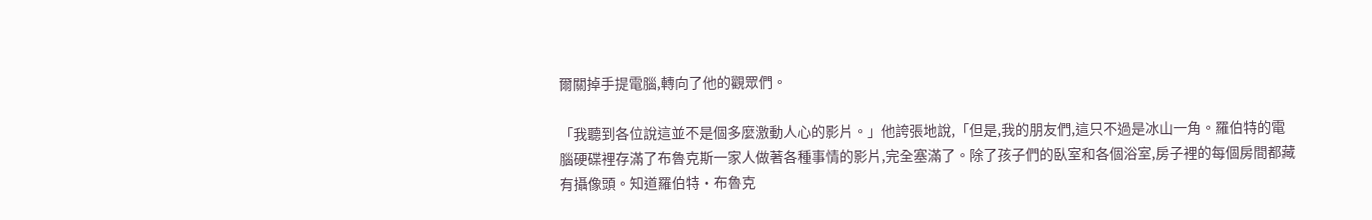爾關掉手提電腦,轉向了他的觀眾們。

「我聽到各位說這並不是個多麼激動人心的影片。」他誇張地說,「但是,我的朋友們,這只不過是冰山一角。羅伯特的電腦硬碟裡存滿了布魯克斯一家人做著各種事情的影片,完全塞滿了。除了孩子們的臥室和各個浴室,房子裡的每個房間都藏有攝像頭。知道羅伯特·布魯克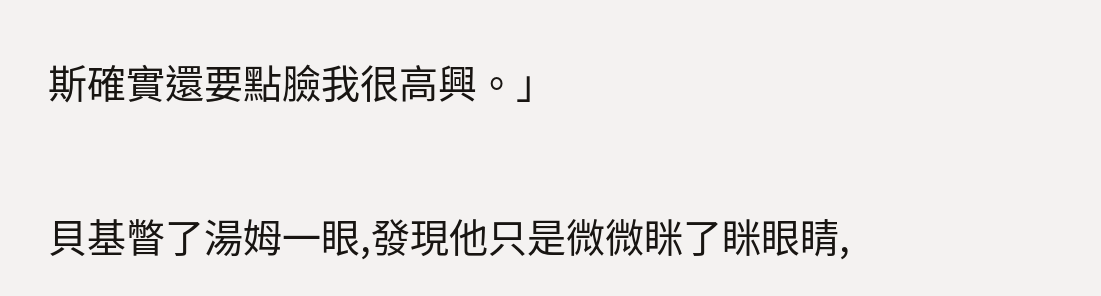斯確實還要點臉我很高興。」

貝基瞥了湯姆一眼,發現他只是微微眯了眯眼睛,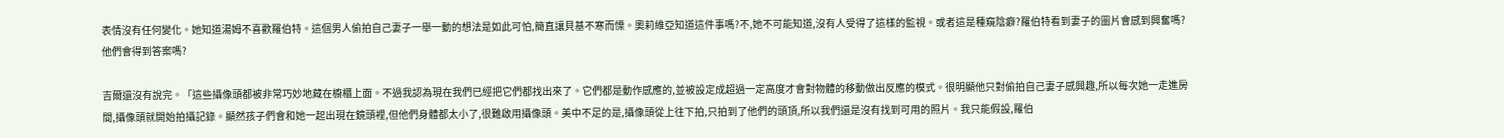表情沒有任何變化。她知道湯姆不喜歡羅伯特。這個男人偷拍自己妻子一舉一動的想法是如此可怕,簡直讓貝基不寒而慄。奧莉維亞知道這件事嗎?不,她不可能知道,沒有人受得了這樣的監視。或者這是種窺陰癖?羅伯特看到妻子的圖片會感到興奮嗎?他們會得到答案嗎?

吉爾還沒有說完。「這些攝像頭都被非常巧妙地藏在櫥櫃上面。不過我認為現在我們已經把它們都找出來了。它們都是動作感應的,並被設定成超過一定高度才會對物體的移動做出反應的模式。很明顯他只對偷拍自己妻子感興趣,所以每次她一走進房間,攝像頭就開始拍攝記錄。顯然孩子們會和她一起出現在鏡頭裡,但他們身體都太小了,很難啟用攝像頭。美中不足的是,攝像頭從上往下拍,只拍到了他們的頭頂,所以我們還是沒有找到可用的照片。我只能假設,羅伯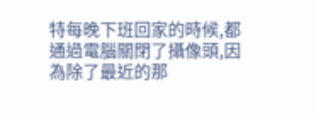特每晚下班回家的時候,都通過電腦關閉了攝像頭,因為除了最近的那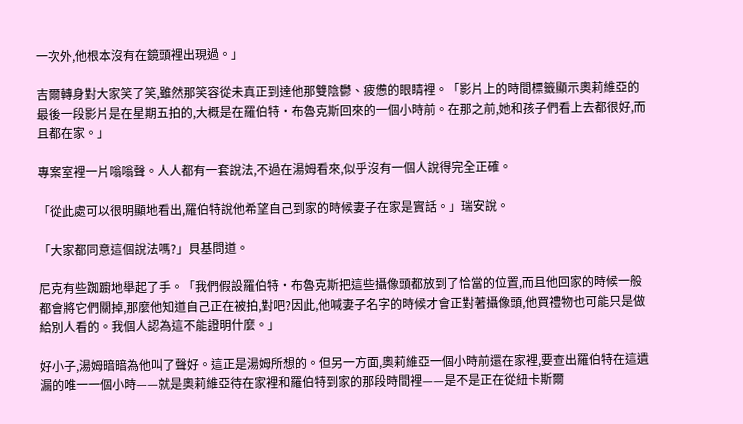一次外,他根本沒有在鏡頭裡出現過。」

吉爾轉身對大家笑了笑,雖然那笑容從未真正到達他那雙陰鬱、疲憊的眼睛裡。「影片上的時間標籤顯示奧莉維亞的最後一段影片是在星期五拍的,大概是在羅伯特·布魯克斯回來的一個小時前。在那之前,她和孩子們看上去都很好,而且都在家。」

專案室裡一片嗡嗡聲。人人都有一套說法,不過在湯姆看來,似乎沒有一個人說得完全正確。

「從此處可以很明顯地看出,羅伯特說他希望自己到家的時候妻子在家是實話。」瑞安說。

「大家都同意這個說法嗎?」貝基問道。

尼克有些踟躕地舉起了手。「我們假設羅伯特·布魯克斯把這些攝像頭都放到了恰當的位置,而且他回家的時候一般都會將它們關掉,那麼他知道自己正在被拍,對吧?因此,他喊妻子名字的時候才會正對著攝像頭,他買禮物也可能只是做給別人看的。我個人認為這不能證明什麼。」

好小子,湯姆暗暗為他叫了聲好。這正是湯姆所想的。但另一方面,奧莉維亞一個小時前還在家裡,要查出羅伯特在這遺漏的唯一一個小時——就是奧莉維亞待在家裡和羅伯特到家的那段時間裡——是不是正在從紐卡斯爾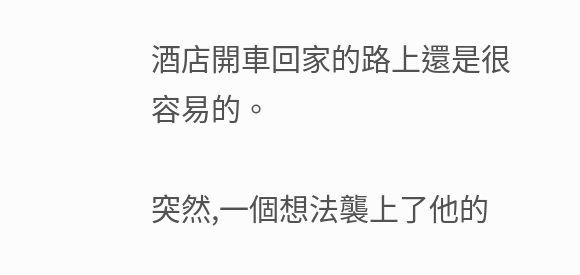酒店開車回家的路上還是很容易的。

突然,一個想法襲上了他的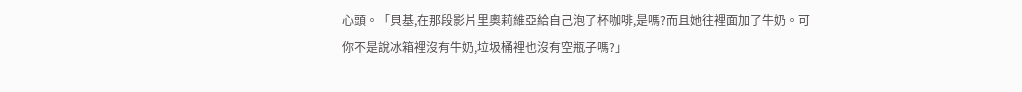心頭。「貝基,在那段影片里奧莉維亞給自己泡了杯咖啡,是嗎?而且她往裡面加了牛奶。可你不是說冰箱裡沒有牛奶,垃圾桶裡也沒有空瓶子嗎?」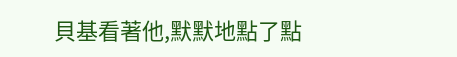貝基看著他,默默地點了點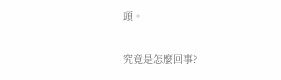頭。

究竟是怎麼回事?